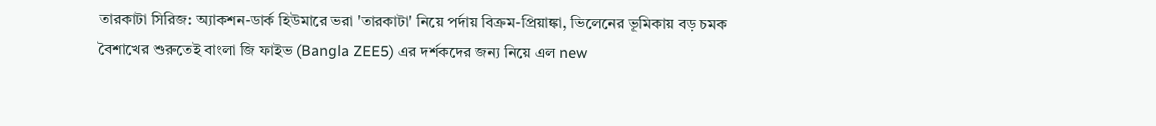তারকাটা সিরিজ: অ্যাকশন-ডার্ক হিউমারে ভরা 'তারকাটা' নিয়ে পর্দায় বিক্রম-প্রিয়াঙ্কা, ভিলেনের ভূমিকায় বড় চমক
বৈশাখের শুরুতেই বাংলা জি ফাইভ (Bangla ZEE5) এর দর্শকদের জন্য নিয়ে এল new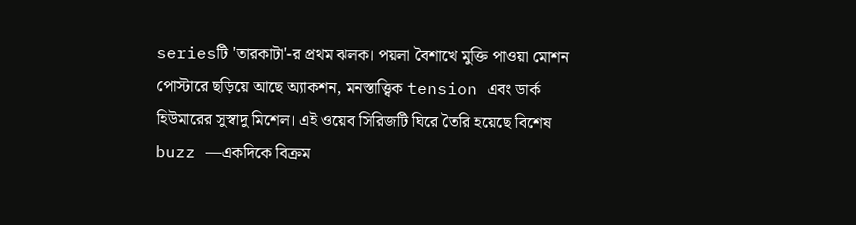seriesটি 'তারকাটা'-র প্রথম ঝলক। পয়লা বৈশাখে মুক্তি পাওয়া মোশন পোস্টারে ছড়িয়ে আছে অ্যাকশন, মনস্তাত্ত্বিক tension এবং ডার্ক হিউমারের সুস্বাদু মিশেল। এই ওয়েব সিরিজটি ঘিরে তৈরি হয়েছে বিশেষ buzz —একদিকে বিক্রম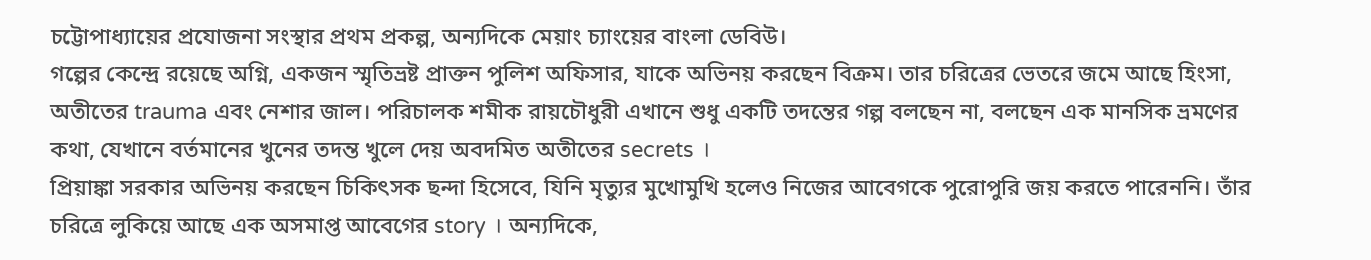চট্টোপাধ্যায়ের প্রযোজনা সংস্থার প্রথম প্রকল্প, অন্যদিকে মেয়াং চ্যাংয়ের বাংলা ডেবিউ।
গল্পের কেন্দ্রে রয়েছে অগ্নি, একজন স্মৃতিভ্রষ্ট প্রাক্তন পুলিশ অফিসার, যাকে অভিনয় করছেন বিক্রম। তার চরিত্রের ভেতরে জমে আছে হিংসা, অতীতের trauma এবং নেশার জাল। পরিচালক শমীক রায়চৌধুরী এখানে শুধু একটি তদন্তের গল্প বলছেন না, বলছেন এক মানসিক ভ্রমণের কথা, যেখানে বর্তমানের খুনের তদন্ত খুলে দেয় অবদমিত অতীতের secrets ।
প্রিয়াঙ্কা সরকার অভিনয় করছেন চিকিৎসক ছন্দা হিসেবে, যিনি মৃত্যুর মুখোমুখি হলেও নিজের আবেগকে পুরোপুরি জয় করতে পারেননি। তাঁর চরিত্রে লুকিয়ে আছে এক অসমাপ্ত আবেগের story । অন্যদিকে,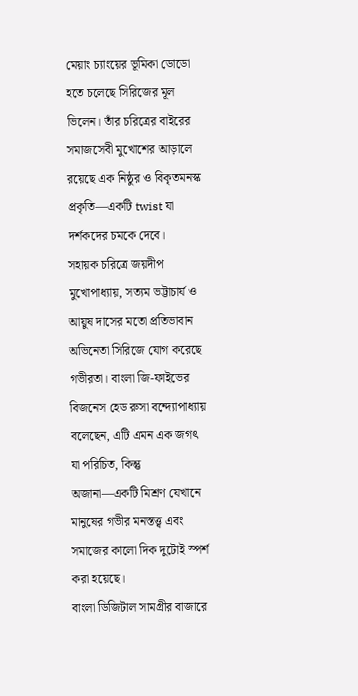মেয়াং চ্যাংয়ের ভূমিকা ডোডো হতে চলেছে সিরিজের মূল ভিলেন। তাঁর চরিত্রের বাইরের সমাজসেবী মুখোশের আড়ালে রয়েছে এক নিষ্ঠুর ও বিকৃতমনস্ক প্রকৃতি—একটি twist যা দর্শকদের চমকে দেবে।
সহায়ক চরিত্রে জয়দীপ মুখোপাধ্যায়, সত্যম ভট্টাচার্য ও আয়ুষ দাসের মতো প্রতিভাবান অভিনেতা সিরিজে যোগ করেছে গভীরতা। বাংলা জি-ফাইভের বিজনেস হেড রুসা বন্দ্যোপাধ্যায় বলেছেন, এটি এমন এক জগৎ যা পরিচিত, কিন্তু অজানা—একটি মিশ্রণ যেখানে মানুষের গভীর মনস্তত্ত্ব এবং সমাজের কালো দিক দুটোই স্পর্শ করা হয়েছে।
বাংলা ডিজিটাল সামগ্রীর বাজারে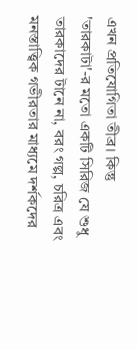এখন প্রতিযোগিতা তীব্র। কিন্তু 'তারকাটা'-র মতো একটি সিরিজ যে শুধু তারকাদের টানে না, বরং গল্প, চরিত্র এবং মনস্তাত্ত্বিক গভীরতার মাধ্যমে দর্শকদের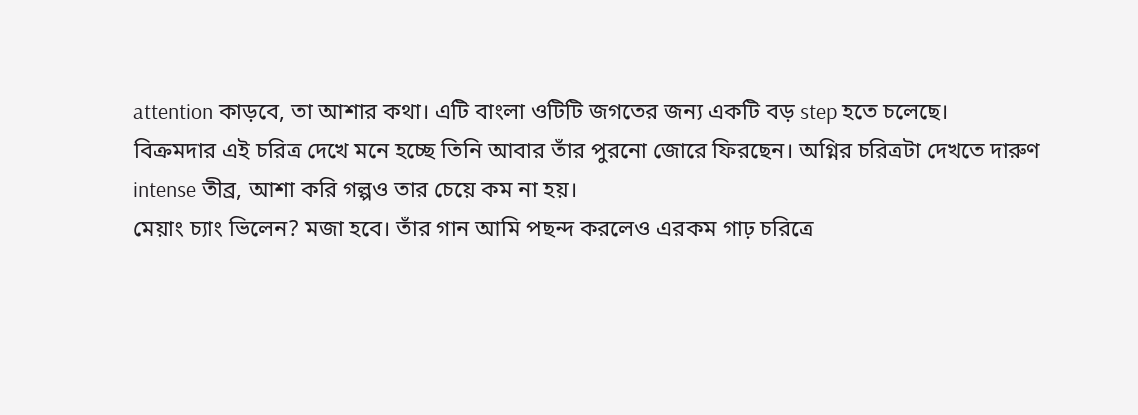attention কাড়বে, তা আশার কথা। এটি বাংলা ওটিটি জগতের জন্য একটি বড় step হতে চলেছে।
বিক্রমদার এই চরিত্র দেখে মনে হচ্ছে তিনি আবার তাঁর পুরনো জোরে ফিরছেন। অগ্নির চরিত্রটা দেখতে দারুণ intense তীব্র, আশা করি গল্পও তার চেয়ে কম না হয়।
মেয়াং চ্যাং ভিলেন? মজা হবে। তাঁর গান আমি পছন্দ করলেও এরকম গাঢ় চরিত্রে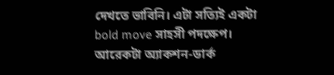দেখতে ভাবিনি। এটা সত্যিই একটা bold move সাহসী পদক্ষেপ।
আরেকটা অ্যাকশন-ডার্ক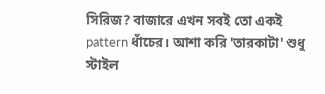সিরিজ? বাজারে এখন সবই তো একই pattern ধাঁচের। আশা করি 'তারকাটা' শুধু স্টাইল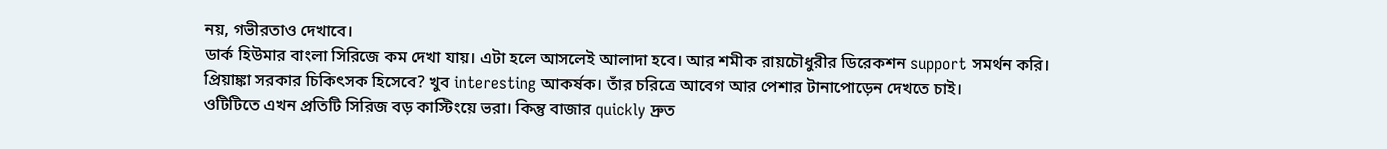নয়, গভীরতাও দেখাবে।
ডার্ক হিউমার বাংলা সিরিজে কম দেখা যায়। এটা হলে আসলেই আলাদা হবে। আর শমীক রায়চৌধুরীর ডিরেকশন support সমর্থন করি।
প্রিয়াঙ্কা সরকার চিকিৎসক হিসেবে? খুব interesting আকর্ষক। তাঁর চরিত্রে আবেগ আর পেশার টানাপোড়েন দেখতে চাই।
ওটিটিতে এখন প্রতিটি সিরিজ বড় কাস্টিংয়ে ভরা। কিন্তু বাজার quickly দ্রুত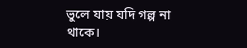ভুলে যায় যদি গল্প না থাকে।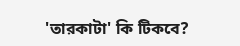'তারকাটা' কি টিকবে?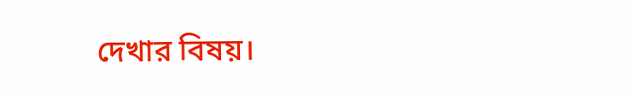দেখার বিষয়।